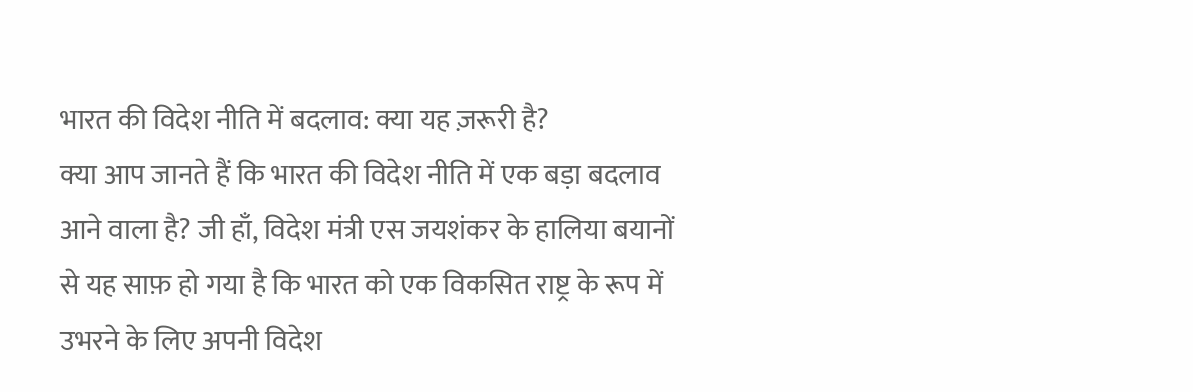भारत की विदेश नीति में बदलाव: क्या यह ज़रूरी है?
क्या आप जानते हैं कि भारत की विदेश नीति में एक बड़ा बदलाव आने वाला है? जी हाँ, विदेश मंत्री एस जयशंकर के हालिया बयानों से यह साफ़ हो गया है कि भारत को एक विकसित राष्ट्र के रूप में उभरने के लिए अपनी विदेश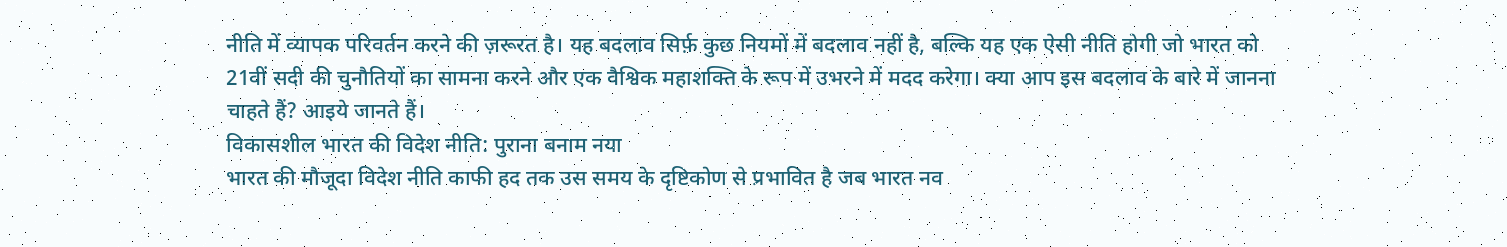नीति में व्यापक परिवर्तन करने की ज़रूरत है। यह बदलाव सिर्फ़ कुछ नियमों में बदलाव नहीं है, बल्कि यह एक ऐसी नीति होगी जो भारत को 21वीं सदी की चुनौतियों का सामना करने और एक वैश्विक महाशक्ति के रूप में उभरने में मदद करेगा। क्या आप इस बदलाव के बारे में जानना चाहते हैं? आइये जानते हैं।
विकासशील भारत की विदेश नीति: पुराना बनाम नया
भारत की मौजूदा विदेश नीति काफी हद तक उस समय के दृष्टिकोण से प्रभावित है जब भारत नव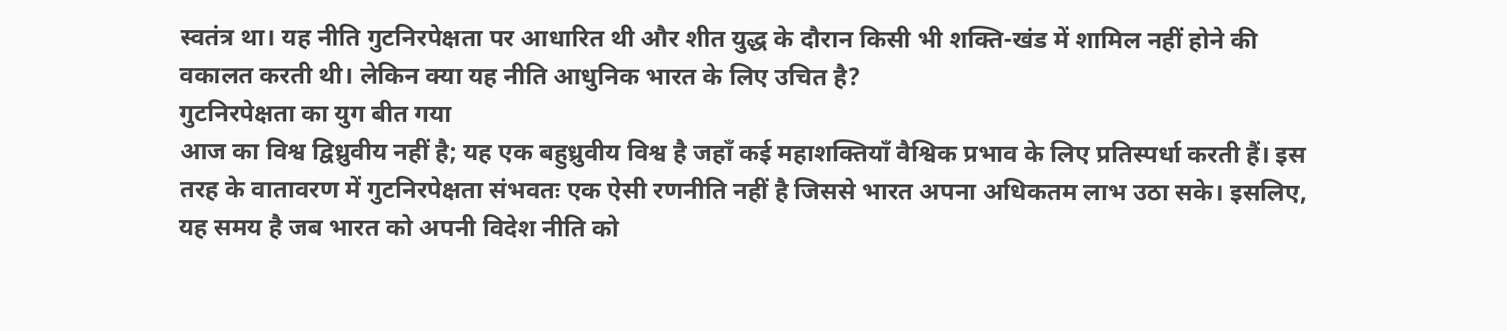स्वतंत्र था। यह नीति गुटनिरपेक्षता पर आधारित थी और शीत युद्ध के दौरान किसी भी शक्ति-खंड में शामिल नहीं होने की वकालत करती थी। लेकिन क्या यह नीति आधुनिक भारत के लिए उचित है?
गुटनिरपेक्षता का युग बीत गया
आज का विश्व द्विध्रुवीय नहीं है; यह एक बहुध्रुवीय विश्व है जहाँ कई महाशक्तियाँ वैश्विक प्रभाव के लिए प्रतिस्पर्धा करती हैं। इस तरह के वातावरण में गुटनिरपेक्षता संभवतः एक ऐसी रणनीति नहीं है जिससे भारत अपना अधिकतम लाभ उठा सके। इसलिए, यह समय है जब भारत को अपनी विदेश नीति को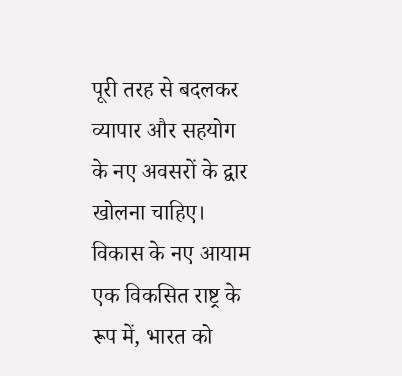पूरी तरह से बदलकर व्यापार और सहयोग के नए अवसरों के द्वार खोलना चाहिए।
विकास के नए आयाम
एक विकसित राष्ट्र के रूप में, भारत को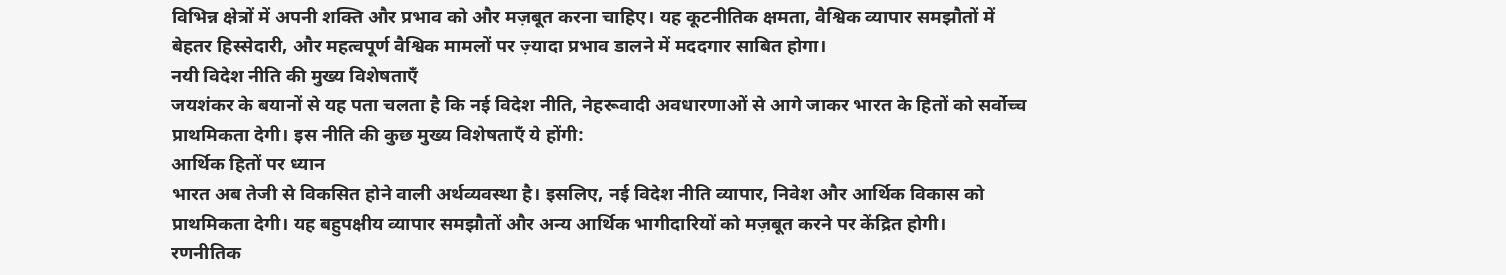विभिन्न क्षेत्रों में अपनी शक्ति और प्रभाव को और मज़बूत करना चाहिए। यह कूटनीतिक क्षमता, वैश्विक व्यापार समझौतों में बेहतर हिस्सेदारी, और महत्वपूर्ण वैश्विक मामलों पर ज़्यादा प्रभाव डालने में मददगार साबित होगा।
नयी विदेश नीति की मुख्य विशेषताएँ
जयशंकर के बयानों से यह पता चलता है कि नई विदेश नीति, नेहरूवादी अवधारणाओं से आगे जाकर भारत के हितों को सर्वोच्च प्राथमिकता देगी। इस नीति की कुछ मुख्य विशेषताएँ ये होंगी:
आर्थिक हितों पर ध्यान
भारत अब तेजी से विकसित होने वाली अर्थव्यवस्था है। इसलिए, नई विदेश नीति व्यापार, निवेश और आर्थिक विकास को प्राथमिकता देगी। यह बहुपक्षीय व्यापार समझौतों और अन्य आर्थिक भागीदारियों को मज़बूत करने पर केंद्रित होगी।
रणनीतिक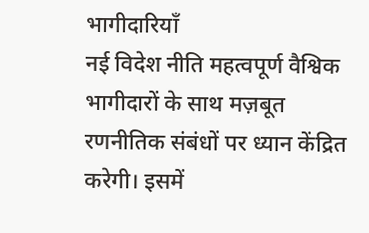भागीदारियाँ
नई विदेश नीति महत्वपूर्ण वैश्विक भागीदारों के साथ मज़बूत रणनीतिक संबंधों पर ध्यान केंद्रित करेगी। इसमें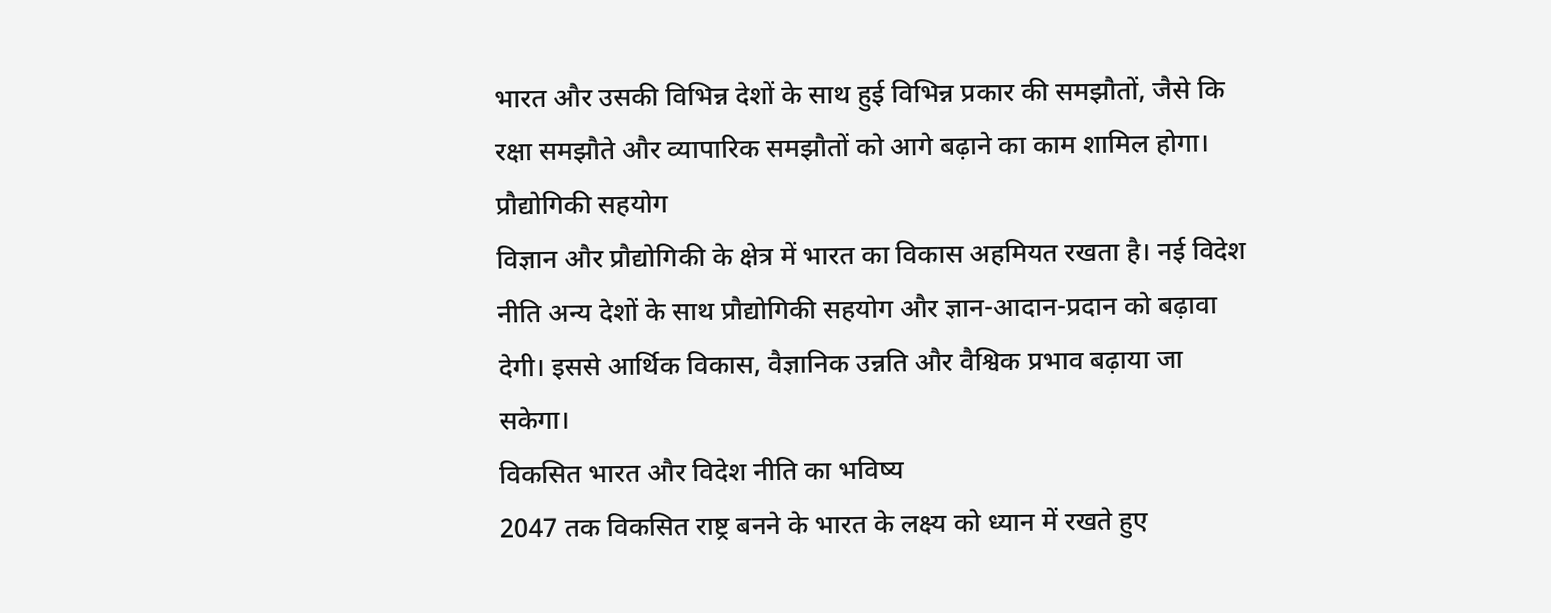भारत और उसकी विभिन्न देशों के साथ हुई विभिन्न प्रकार की समझौतों, जैसे कि रक्षा समझौते और व्यापारिक समझौतों को आगे बढ़ाने का काम शामिल होगा।
प्रौद्योगिकी सहयोग
विज्ञान और प्रौद्योगिकी के क्षेत्र में भारत का विकास अहमियत रखता है। नई विदेश नीति अन्य देशों के साथ प्रौद्योगिकी सहयोग और ज्ञान-आदान-प्रदान को बढ़ावा देगी। इससे आर्थिक विकास, वैज्ञानिक उन्नति और वैश्विक प्रभाव बढ़ाया जा सकेगा।
विकसित भारत और विदेश नीति का भविष्य
2047 तक विकसित राष्ट्र बनने के भारत के लक्ष्य को ध्यान में रखते हुए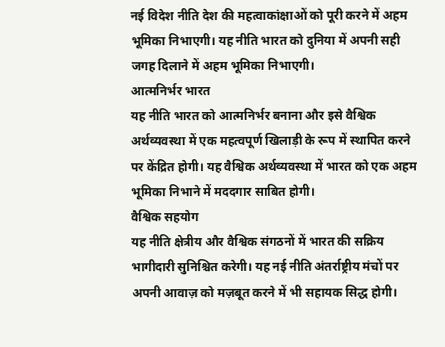नई विदेश नीति देश की महत्वाकांक्षाओं को पूरी करने में अहम भूमिका निभाएगी। यह नीति भारत को दुनिया में अपनी सही जगह दिलाने में अहम भूमिका निभाएगी।
आत्मनिर्भर भारत
यह नीति भारत को आत्मनिर्भर बनाना और इसे वैश्विक अर्थव्यवस्था में एक महत्वपूर्ण खिलाड़ी के रूप में स्थापित करने पर केंद्रित होगी। यह वैश्विक अर्थव्यवस्था में भारत को एक अहम भूमिका निभाने में मददगार साबित होगी।
वैश्विक सहयोग
यह नीति क्षेत्रीय और वैश्विक संगठनों में भारत की सक्रिय भागीदारी सुनिश्चित करेगी। यह नई नीति अंतर्राष्ट्रीय मंचों पर अपनी आवाज़ को मज़बूत करने में भी सहायक सिद्ध होगी।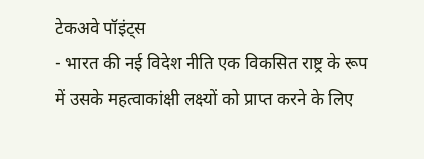टेकअवे पॉइंट्स
- भारत की नई विदेश नीति एक विकसित राष्ट्र के रूप में उसके महत्वाकांक्षी लक्ष्यों को प्राप्त करने के लिए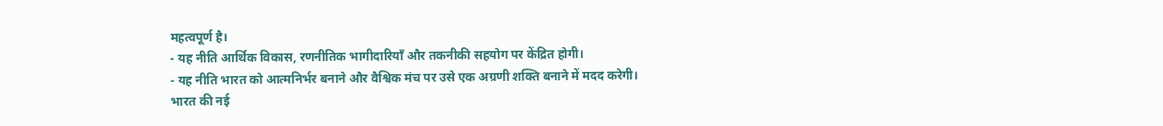महत्वपूर्ण है।
- यह नीति आर्थिक विकास, रणनीतिक भागीदारियाँ और तकनीकी सहयोग पर केंद्रित होगी।
- यह नीति भारत को आत्मनिर्भर बनाने और वैश्विक मंच पर उसे एक अग्रणी शक्ति बनाने में मदद करेगी।
भारत की नई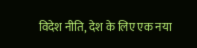विदेश नीति, देश के लिए एक नया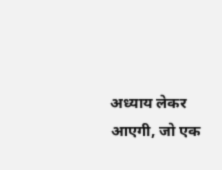अध्याय लेकर आएगी, जो एक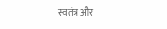स्वतंत्र और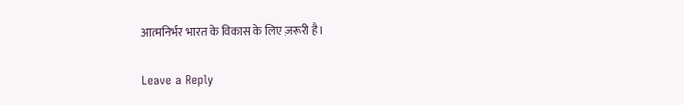आत्मनिर्भर भारत के विकास के लिए ज़रूरी है।

Leave a Reply